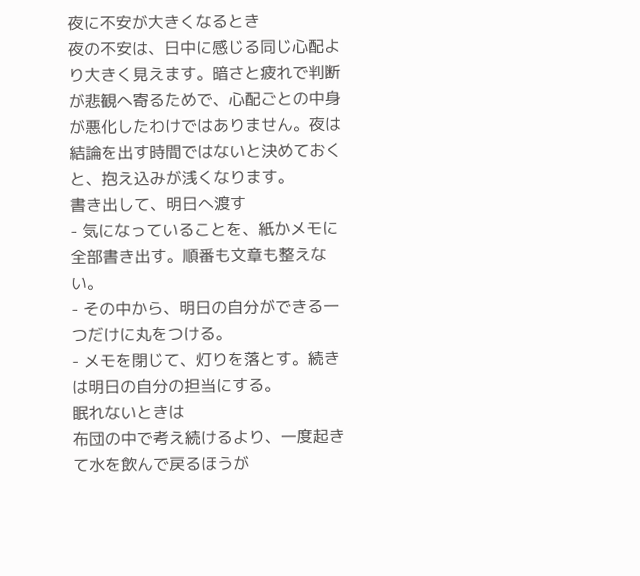夜に不安が大きくなるとき
夜の不安は、日中に感じる同じ心配より大きく見えます。暗さと疲れで判断が悲観へ寄るためで、心配ごとの中身が悪化したわけではありません。夜は結論を出す時間ではないと決めておくと、抱え込みが浅くなります。
書き出して、明日へ渡す
- 気になっていることを、紙かメモに全部書き出す。順番も文章も整えない。
- その中から、明日の自分ができる一つだけに丸をつける。
- メモを閉じて、灯りを落とす。続きは明日の自分の担当にする。
眠れないときは
布団の中で考え続けるより、一度起きて水を飲んで戻るほうが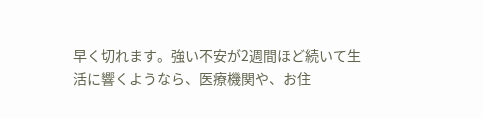早く切れます。強い不安が2週間ほど続いて生活に響くようなら、医療機関や、お住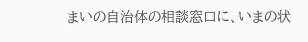まいの自治体の相談窓口に、いまの状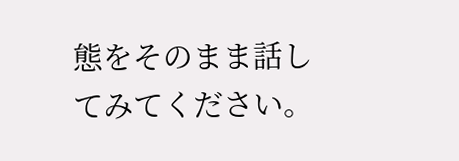態をそのまま話してみてください。